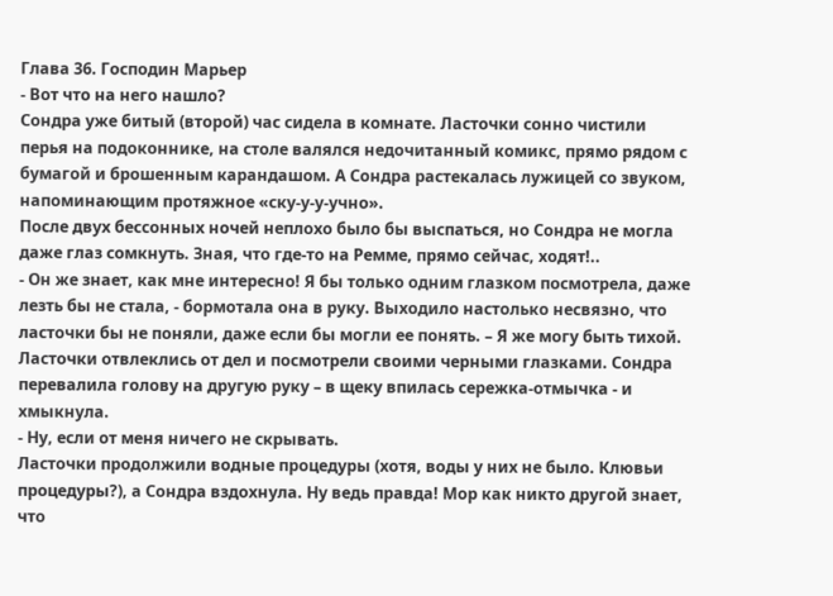Глава 36. Господин Марьер
- Вот что на него нашло?
Сондра уже битый (второй) час сидела в комнате. Ласточки сонно чистили перья на подоконнике, на столе валялся недочитанный комикс, прямо рядом с бумагой и брошенным карандашом. А Сондра растекалась лужицей со звуком, напоминающим протяжное «ску-у-у-учно».
После двух бессонных ночей неплохо было бы выспаться, но Сондра не могла даже глаз сомкнуть. Зная, что где-то на Ремме, прямо сейчас, ходят!..
- Он же знает, как мне интересно! Я бы только одним глазком посмотрела, даже лезть бы не стала, - бормотала она в руку. Выходило настолько несвязно, что ласточки бы не поняли, даже если бы могли ее понять. – Я же могу быть тихой.
Ласточки отвлеклись от дел и посмотрели своими черными глазками. Сондра перевалила голову на другую руку – в щеку впилась сережка-отмычка - и хмыкнула.
- Ну, если от меня ничего не скрывать.
Ласточки продолжили водные процедуры (хотя, воды у них не было. Клювьи процедуры?), а Сондра вздохнула. Ну ведь правда! Мор как никто другой знает, что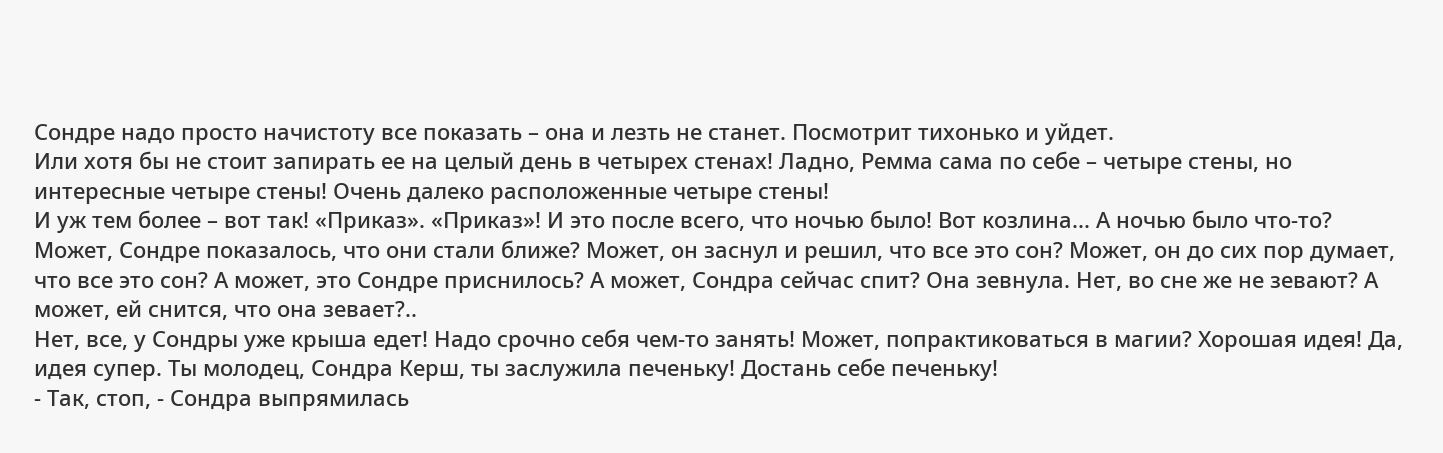Сондре надо просто начистоту все показать – она и лезть не станет. Посмотрит тихонько и уйдет.
Или хотя бы не стоит запирать ее на целый день в четырех стенах! Ладно, Ремма сама по себе – четыре стены, но интересные четыре стены! Очень далеко расположенные четыре стены!
И уж тем более – вот так! «Приказ». «Приказ»! И это после всего, что ночью было! Вот козлина... А ночью было что-то? Может, Сондре показалось, что они стали ближе? Может, он заснул и решил, что все это сон? Может, он до сих пор думает, что все это сон? А может, это Сондре приснилось? А может, Сондра сейчас спит? Она зевнула. Нет, во сне же не зевают? А может, ей снится, что она зевает?..
Нет, все, у Сондры уже крыша едет! Надо срочно себя чем-то занять! Может, попрактиковаться в магии? Хорошая идея! Да, идея супер. Ты молодец, Сондра Керш, ты заслужила печеньку! Достань себе печеньку!
- Так, стоп, - Сондра выпрямилась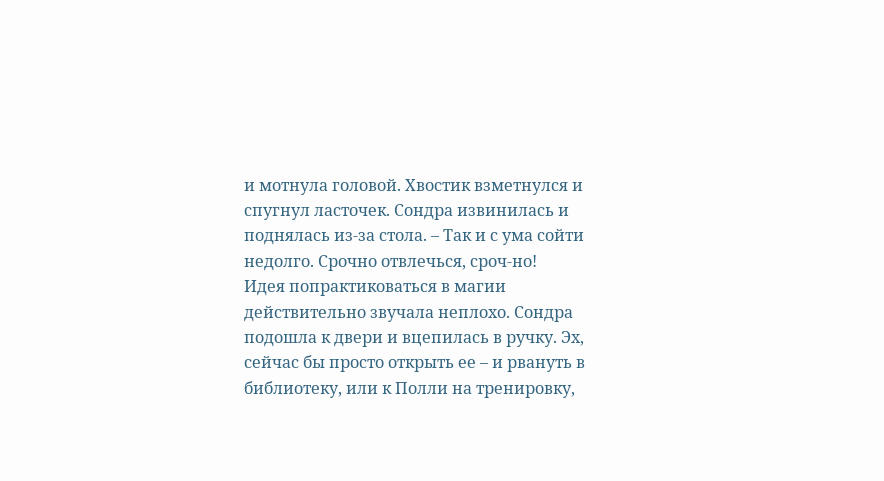и мотнула головой. Хвостик взметнулся и спугнул ласточек. Сондра извинилась и поднялась из-за стола. – Так и с ума сойти недолго. Срочно отвлечься, сроч-но!
Идея попрактиковаться в магии действительно звучала неплохо. Сондра подошла к двери и вцепилась в ручку. Эх, сейчас бы просто открыть ее – и рвануть в библиотеку, или к Полли на тренировку,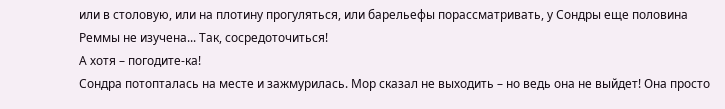или в столовую, или на плотину прогуляться, или барельефы порассматривать, у Сондры еще половина Реммы не изучена... Так, сосредоточиться!
А хотя – погодите-ка!
Сондра потопталась на месте и зажмурилась. Мор сказал не выходить – но ведь она не выйдет! Она просто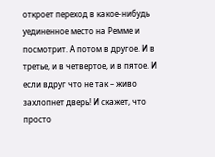откроет переход в какое-нибудь уединенное место на Ремме и посмотрит. А потом в другое. И в третье, и в четвертое, и в пятое. И если вдруг что не так – живо захлопнет дверь! И скажет, что просто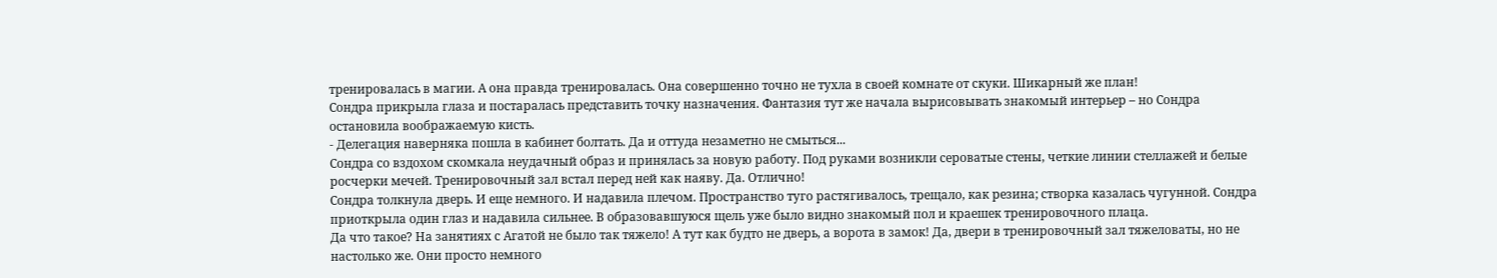тренировалась в магии. А она правда тренировалась. Она совершенно точно не тухла в своей комнате от скуки. Шикарный же план!
Сондра прикрыла глаза и постаралась представить точку назначения. Фантазия тут же начала вырисовывать знакомый интерьер – но Сондра остановила воображаемую кисть.
- Делегация наверняка пошла в кабинет болтать. Да и оттуда незаметно не смыться...
Сондра со вздохом скомкала неудачный образ и принялась за новую работу. Под руками возникли сероватые стены, четкие линии стеллажей и белые росчерки мечей. Тренировочный зал встал перед ней как наяву. Да. Отлично!
Сондра толкнула дверь. И еще немного. И надавила плечом. Пространство туго растягивалось, трещало, как резина; створка казалась чугунной. Сондра приоткрыла один глаз и надавила сильнее. В образовавшуюся щель уже было видно знакомый пол и краешек тренировочного плаца.
Да что такое? На занятиях с Агатой не было так тяжело! А тут как будто не дверь, а ворота в замок! Да, двери в тренировочный зал тяжеловаты, но не настолько же. Они просто немного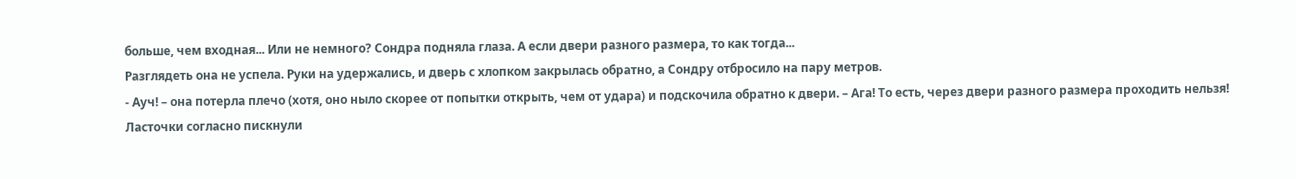больше, чем входная... Или не немного? Сондра подняла глаза. А если двери разного размера, то как тогда...
Разглядеть она не успела. Руки на удержались, и дверь с хлопком закрылась обратно, а Сондру отбросило на пару метров.
- Ауч! – она потерла плечо (хотя, оно ныло скорее от попытки открыть, чем от удара) и подскочила обратно к двери. – Ага! То есть, через двери разного размера проходить нельзя!
Ласточки согласно пискнули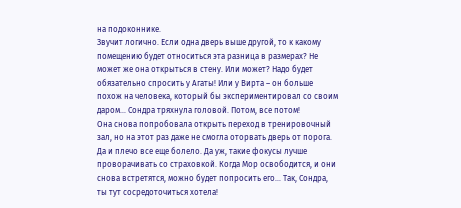на подоконнике.
Звучит логично. Если одна дверь выше другой, то к какому помещению будет относиться эта разница в размерах? Не может же она открыться в стену. Или может? Надо будет обязательно спросить у Агаты! Или у Вирта – он больше похож на человека, который бы экспериментировал со своим даром... Сондра тряхнула головой. Потом, все потом!
Она снова попробовала открыть переход в тренировочный зал, но на этот раз даже не смогла оторвать дверь от порога. Да и плечо все еще болело. Да уж, такие фокусы лучше проворачивать со страховкой. Когда Мор освободится, и они снова встретятся, можно будет попросить его... Так, Сондра, ты тут сосредоточиться хотела!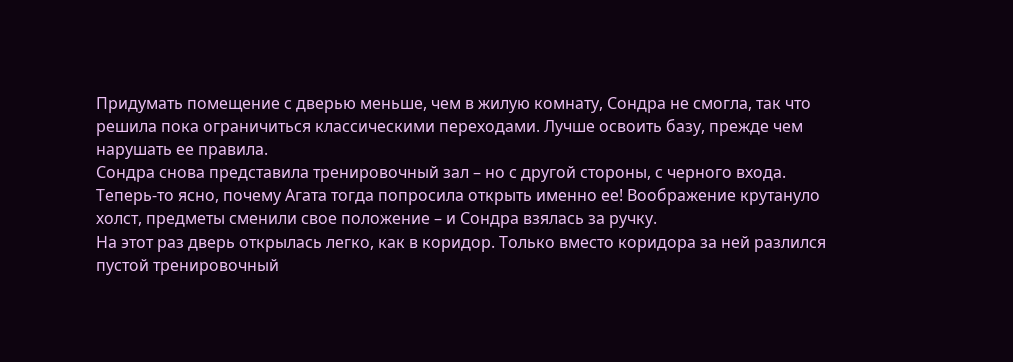Придумать помещение с дверью меньше, чем в жилую комнату, Сондра не смогла, так что решила пока ограничиться классическими переходами. Лучше освоить базу, прежде чем нарушать ее правила.
Сондра снова представила тренировочный зал – но с другой стороны, с черного входа. Теперь-то ясно, почему Агата тогда попросила открыть именно ее! Воображение крутануло холст, предметы сменили свое положение – и Сондра взялась за ручку.
На этот раз дверь открылась легко, как в коридор. Только вместо коридора за ней разлился пустой тренировочный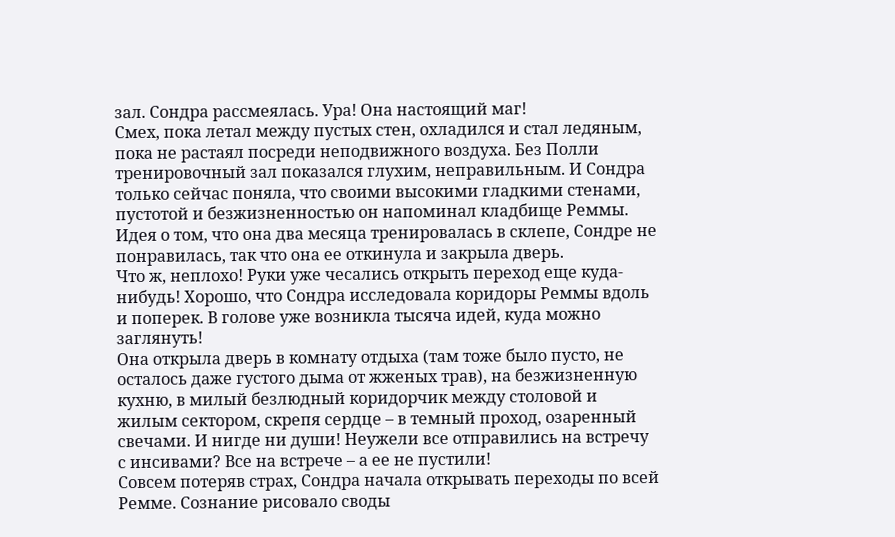зал. Сондра рассмеялась. Ура! Она настоящий маг!
Смех, пока летал между пустых стен, охладился и стал ледяным, пока не растаял посреди неподвижного воздуха. Без Полли тренировочный зал показался глухим, неправильным. И Сондра только сейчас поняла, что своими высокими гладкими стенами, пустотой и безжизненностью он напоминал кладбище Реммы.
Идея о том, что она два месяца тренировалась в склепе, Сондре не понравилась, так что она ее откинула и закрыла дверь.
Что ж, неплохо! Руки уже чесались открыть переход еще куда-нибудь! Хорошо, что Сондра исследовала коридоры Реммы вдоль и поперек. В голове уже возникла тысяча идей, куда можно заглянуть!
Она открыла дверь в комнату отдыха (там тоже было пусто, не осталось даже густого дыма от жженых трав), на безжизненную кухню, в милый безлюдный коридорчик между столовой и жилым сектором, скрепя сердце – в темный проход, озаренный свечами. И нигде ни души! Неужели все отправились на встречу с инсивами? Все на встрече – а ее не пустили!
Совсем потеряв страх, Сондра начала открывать переходы по всей Ремме. Сознание рисовало своды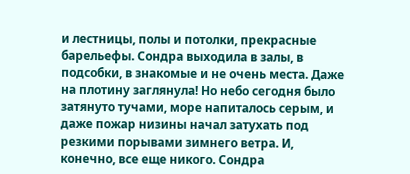и лестницы, полы и потолки, прекрасные барельефы. Сондра выходила в залы, в подсобки, в знакомые и не очень места. Даже на плотину заглянула! Но небо сегодня было затянуто тучами, море напиталось серым, и даже пожар низины начал затухать под резкими порывами зимнего ветра. И, конечно, все еще никого. Сондра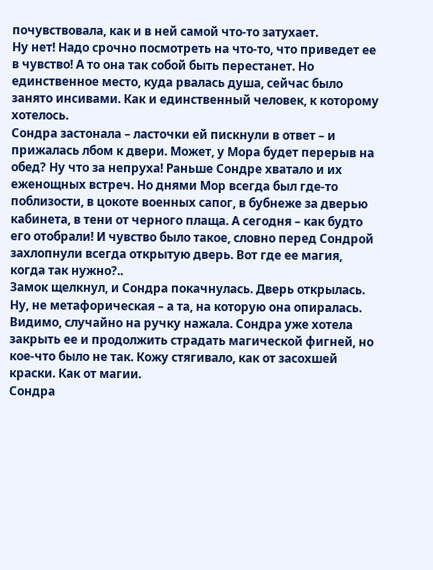почувствовала, как и в ней самой что-то затухает.
Ну нет! Надо срочно посмотреть на что-то, что приведет ее в чувство! А то она так собой быть перестанет. Но единственное место, куда рвалась душа, сейчас было занято инсивами. Как и единственный человек, к которому хотелось.
Сондра застонала – ласточки ей пискнули в ответ – и прижалась лбом к двери. Может, у Мора будет перерыв на обед? Ну что за непруха! Раньше Сондре хватало и их еженощных встреч. Но днями Мор всегда был где-то поблизости, в цокоте военных сапог, в бубнеже за дверью кабинета, в тени от черного плаща. А сегодня – как будто его отобрали! И чувство было такое, словно перед Сондрой захлопнули всегда открытую дверь. Вот где ее магия, когда так нужно?..
Замок щелкнул, и Сондра покачнулась. Дверь открылась. Ну, не метафорическая – а та, на которую она опиралась. Видимо, случайно на ручку нажала. Сондра уже хотела закрыть ее и продолжить страдать магической фигней, но кое-что было не так. Кожу стягивало, как от засохшей краски. Как от магии.
Сондра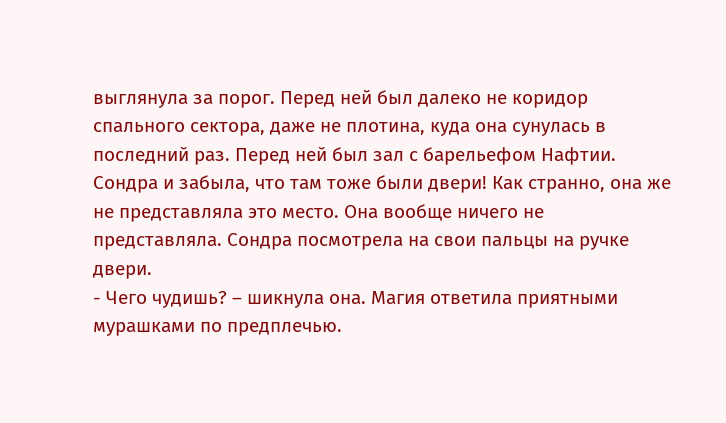выглянула за порог. Перед ней был далеко не коридор спального сектора, даже не плотина, куда она сунулась в последний раз. Перед ней был зал с барельефом Нафтии.
Сондра и забыла, что там тоже были двери! Как странно, она же не представляла это место. Она вообще ничего не представляла. Сондра посмотрела на свои пальцы на ручке двери.
- Чего чудишь? – шикнула она. Магия ответила приятными мурашками по предплечью.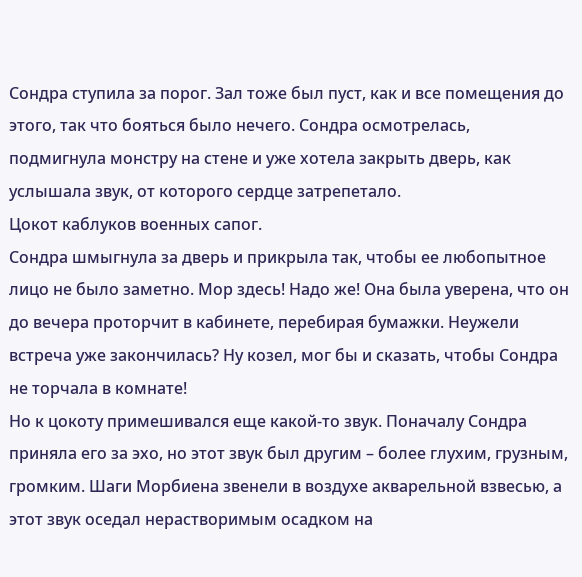Сондра ступила за порог. Зал тоже был пуст, как и все помещения до этого, так что бояться было нечего. Сондра осмотрелась, подмигнула монстру на стене и уже хотела закрыть дверь, как услышала звук, от которого сердце затрепетало.
Цокот каблуков военных сапог.
Сондра шмыгнула за дверь и прикрыла так, чтобы ее любопытное лицо не было заметно. Мор здесь! Надо же! Она была уверена, что он до вечера проторчит в кабинете, перебирая бумажки. Неужели встреча уже закончилась? Ну козел, мог бы и сказать, чтобы Сондра не торчала в комнате!
Но к цокоту примешивался еще какой-то звук. Поначалу Сондра приняла его за эхо, но этот звук был другим – более глухим, грузным, громким. Шаги Морбиена звенели в воздухе акварельной взвесью, а этот звук оседал нерастворимым осадком на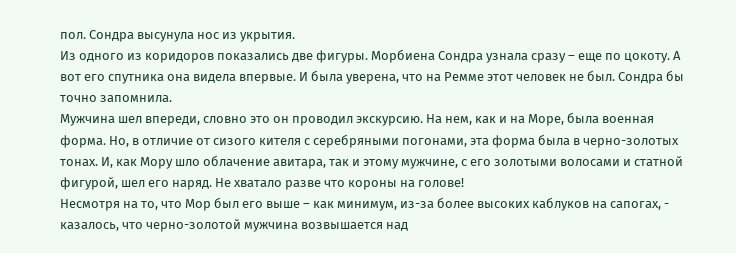пол. Сондра высунула нос из укрытия.
Из одного из коридоров показались две фигуры. Морбиена Сондра узнала сразу – еще по цокоту. А вот его спутника она видела впервые. И была уверена, что на Ремме этот человек не был. Сондра бы точно запомнила.
Мужчина шел впереди, словно это он проводил экскурсию. На нем, как и на Море, была военная форма. Но, в отличие от сизого кителя с серебряными погонами, эта форма была в черно-золотых тонах. И, как Мору шло облачение авитара, так и этому мужчине, с его золотыми волосами и статной фигурой, шел его наряд. Не хватало разве что короны на голове!
Несмотря на то, что Мор был его выше – как минимум, из-за более высоких каблуков на сапогах, - казалось, что черно-золотой мужчина возвышается над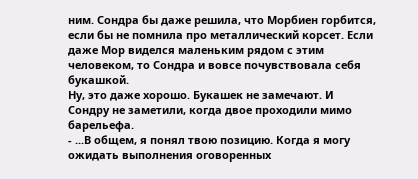ним. Сондра бы даже решила, что Морбиен горбится, если бы не помнила про металлический корсет. Если даже Мор виделся маленьким рядом с этим человеком, то Сондра и вовсе почувствовала себя букашкой.
Ну, это даже хорошо. Букашек не замечают. И Сондру не заметили, когда двое проходили мимо барельефа.
- ...В общем, я понял твою позицию. Когда я могу ожидать выполнения оговоренных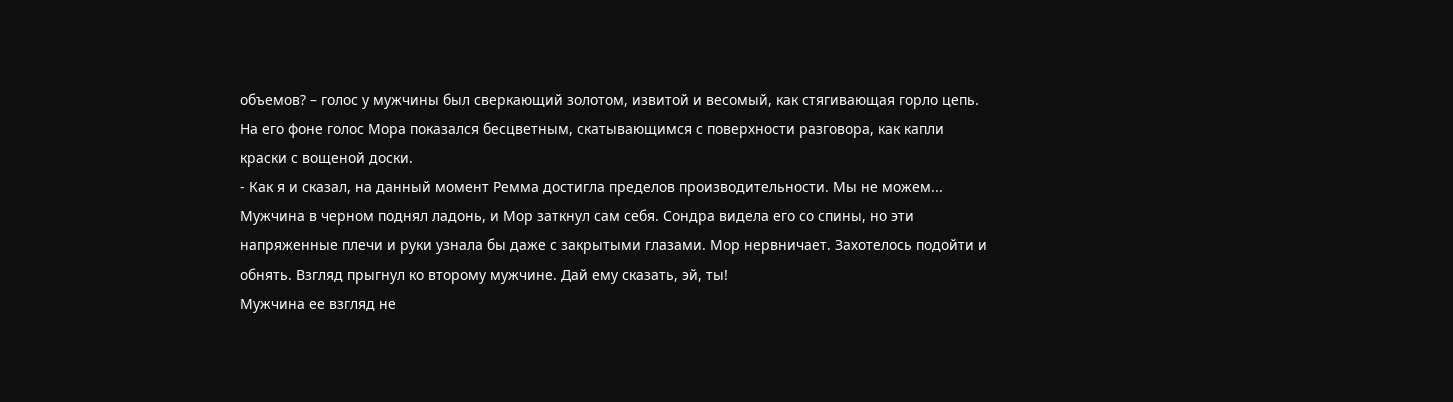объемов? – голос у мужчины был сверкающий золотом, извитой и весомый, как стягивающая горло цепь.
На его фоне голос Мора показался бесцветным, скатывающимся с поверхности разговора, как капли краски с вощеной доски.
- Как я и сказал, на данный момент Ремма достигла пределов производительности. Мы не можем...
Мужчина в черном поднял ладонь, и Мор заткнул сам себя. Сондра видела его со спины, но эти напряженные плечи и руки узнала бы даже с закрытыми глазами. Мор нервничает. Захотелось подойти и обнять. Взгляд прыгнул ко второму мужчине. Дай ему сказать, эй, ты!
Мужчина ее взгляд не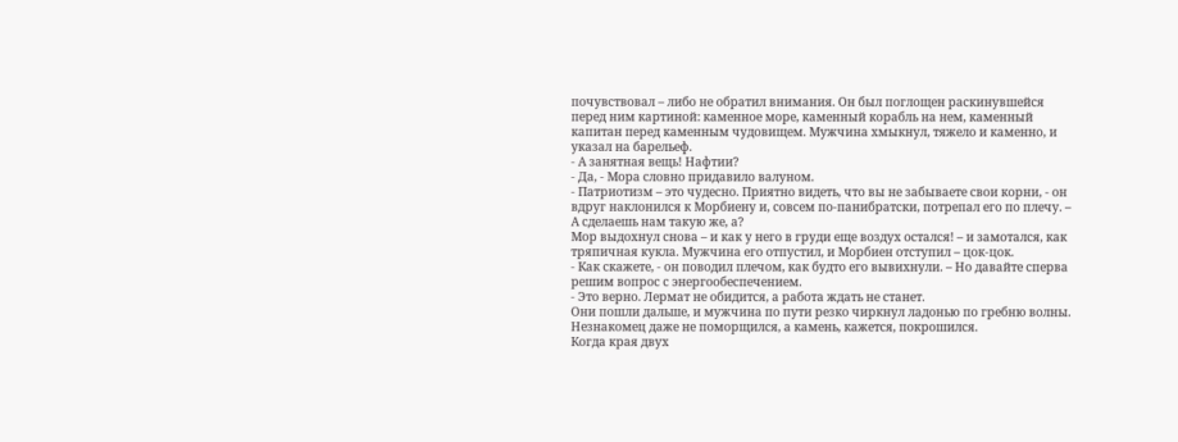почувствовал – либо не обратил внимания. Он был поглощен раскинувшейся перед ним картиной: каменное море, каменный корабль на нем, каменный капитан перед каменным чудовищем. Мужчина хмыкнул, тяжело и каменно, и указал на барельеф.
- А занятная вещь! Нафтии?
- Да, - Мора словно придавило валуном.
- Патриотизм – это чудесно. Приятно видеть, что вы не забываете свои корни, - он вдруг наклонился к Морбиену и, совсем по-панибратски, потрепал его по плечу. – А сделаешь нам такую же, а?
Мор выдохнул снова – и как у него в груди еще воздух остался! – и замотался, как тряпичная кукла. Мужчина его отпустил, и Морбиен отступил – цок-цок.
- Как скажете, - он поводил плечом, как будто его вывихнули. – Но давайте сперва решим вопрос с энергообеспечением.
- Это верно. Лермат не обидится, а работа ждать не станет.
Они пошли дальше, и мужчина по пути резко чиркнул ладонью по гребню волны. Незнакомец даже не поморщился, а камень, кажется, покрошился.
Когда края двух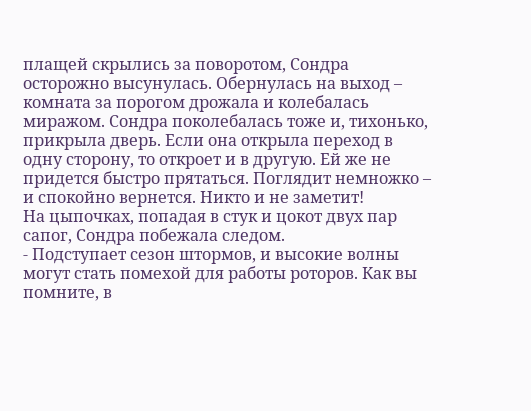плащей скрылись за поворотом, Сондра осторожно высунулась. Обернулась на выход – комната за порогом дрожала и колебалась миражом. Сондра поколебалась тоже и, тихонько, прикрыла дверь. Если она открыла переход в одну сторону, то откроет и в другую. Ей же не придется быстро прятаться. Поглядит немножко – и спокойно вернется. Никто и не заметит!
На цыпочках, попадая в стук и цокот двух пар сапог, Сондра побежала следом.
- Подступает сезон штормов, и высокие волны могут стать помехой для работы роторов. Как вы помните, в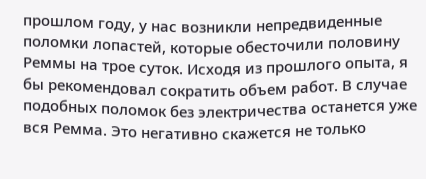прошлом году, у нас возникли непредвиденные поломки лопастей, которые обесточили половину Реммы на трое суток. Исходя из прошлого опыта, я бы рекомендовал сократить объем работ. В случае подобных поломок без электричества останется уже вся Ремма. Это негативно скажется не только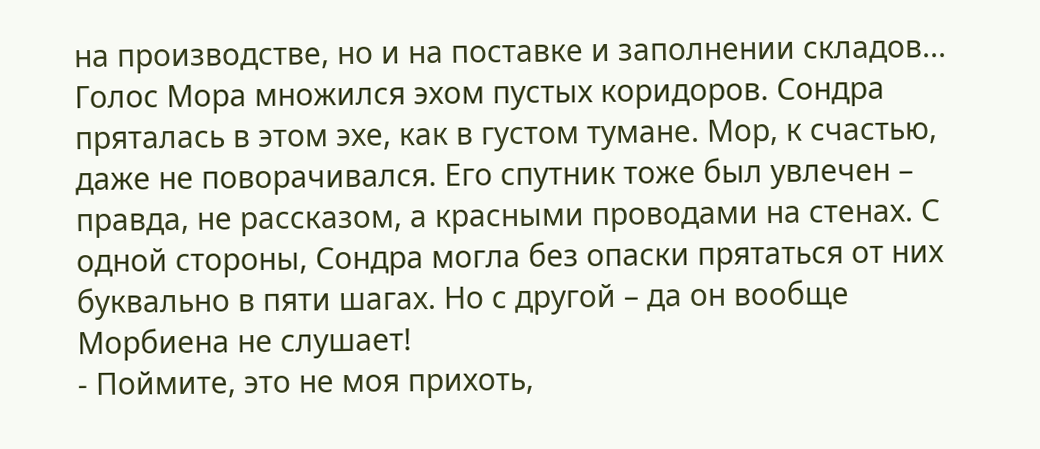на производстве, но и на поставке и заполнении складов...
Голос Мора множился эхом пустых коридоров. Сондра пряталась в этом эхе, как в густом тумане. Мор, к счастью, даже не поворачивался. Его спутник тоже был увлечен – правда, не рассказом, а красными проводами на стенах. С одной стороны, Сондра могла без опаски прятаться от них буквально в пяти шагах. Но с другой – да он вообще Морбиена не слушает!
- Поймите, это не моя прихоть,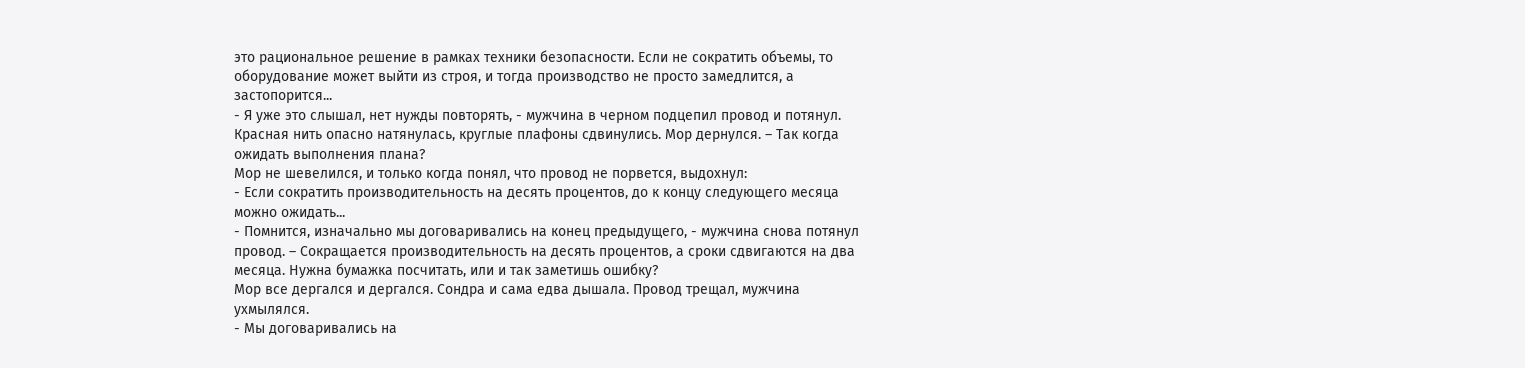это рациональное решение в рамках техники безопасности. Если не сократить объемы, то оборудование может выйти из строя, и тогда производство не просто замедлится, а застопорится...
- Я уже это слышал, нет нужды повторять, - мужчина в черном подцепил провод и потянул. Красная нить опасно натянулась, круглые плафоны сдвинулись. Мор дернулся. – Так когда ожидать выполнения плана?
Мор не шевелился, и только когда понял, что провод не порвется, выдохнул:
- Если сократить производительность на десять процентов, до к концу следующего месяца можно ожидать...
- Помнится, изначально мы договаривались на конец предыдущего, - мужчина снова потянул провод. – Сокращается производительность на десять процентов, а сроки сдвигаются на два месяца. Нужна бумажка посчитать, или и так заметишь ошибку?
Мор все дергался и дергался. Сондра и сама едва дышала. Провод трещал, мужчина ухмылялся.
- Мы договаривались на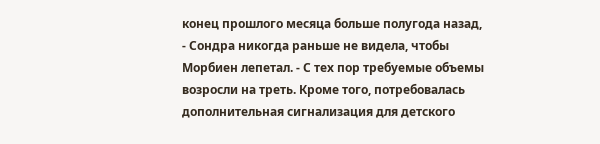конец прошлого месяца больше полугода назад, - Сондра никогда раньше не видела, чтобы Морбиен лепетал. - С тех пор требуемые объемы возросли на треть. Кроме того, потребовалась дополнительная сигнализация для детского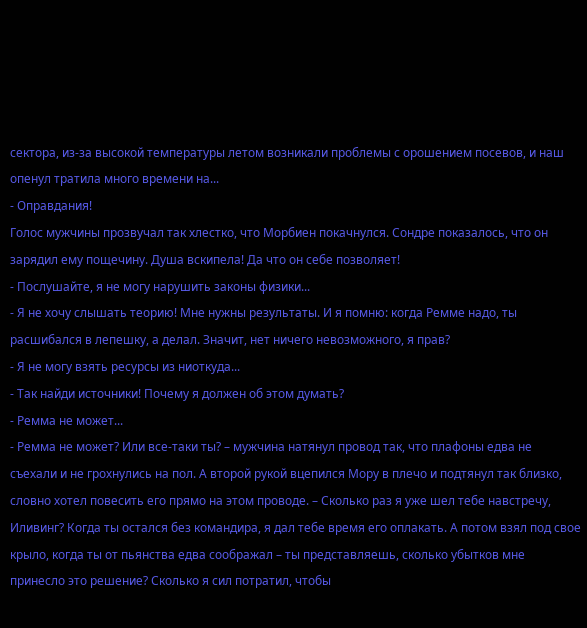сектора, из-за высокой температуры летом возникали проблемы с орошением посевов, и наш опенул тратила много времени на...
- Оправдания!
Голос мужчины прозвучал так хлестко, что Морбиен покачнулся. Сондре показалось, что он зарядил ему пощечину. Душа вскипела! Да что он себе позволяет!
- Послушайте, я не могу нарушить законы физики...
- Я не хочу слышать теорию! Мне нужны результаты. И я помню: когда Ремме надо, ты расшибался в лепешку, а делал. Значит, нет ничего невозможного, я прав?
- Я не могу взять ресурсы из ниоткуда...
- Так найди источники! Почему я должен об этом думать?
- Ремма не может...
- Ремма не может? Или все-таки ты? – мужчина натянул провод так, что плафоны едва не съехали и не грохнулись на пол. А второй рукой вцепился Мору в плечо и подтянул так близко, словно хотел повесить его прямо на этом проводе. – Сколько раз я уже шел тебе навстречу, Иливинг? Когда ты остался без командира, я дал тебе время его оплакать. А потом взял под свое крыло, когда ты от пьянства едва соображал – ты представляешь, сколько убытков мне принесло это решение? Сколько я сил потратил, чтобы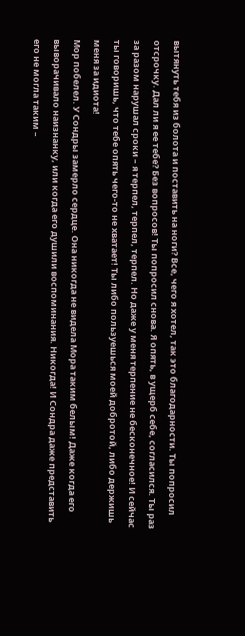вытянуть тебя из болота и поставить на ноги? Все, чего я хотел, так это благодарности. Ты попросил отсрочку. Дал ли я ее тебе? Без вопросов! Ты попросил снова. Я опять, в ущерб себе, согласился. Ты раз за разом нарушал сроки – я терпел, терпел, терпел. Но даже у меня терпение не бесконечное! И сейчас ты говоришь, что тебе опять чего-то не хватает! Ты либо пользуешься моей добротой, либо держишь меня за идиота!
Мор побелел. У Сондры замерло сердце. Она никогда не видела Мора таким белым! Даже когда его выворачивало наизнанку, или когда его душили воспоминания. Никогда! И Сондра даже представить его не могла таким –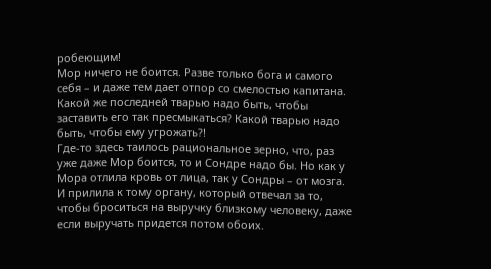робеющим!
Мор ничего не боится. Разве только бога и самого себя – и даже тем дает отпор со смелостью капитана. Какой же последней тварью надо быть, чтобы заставить его так пресмыкаться? Какой тварью надо быть, чтобы ему угрожать?!
Где-то здесь таилось рациональное зерно, что, раз уже даже Мор боится, то и Сондре надо бы. Но как у Мора отлила кровь от лица, так у Сондры – от мозга. И прилила к тому органу, который отвечал за то, чтобы броситься на выручку близкому человеку, даже если выручать придется потом обоих.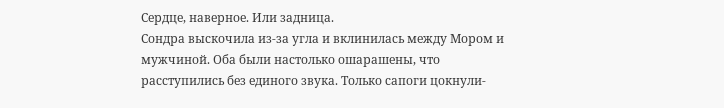Сердце, наверное. Или задница.
Сондра выскочила из-за угла и вклинилась между Мором и мужчиной. Оба были настолько ошарашены, что расступились без единого звука. Только сапоги цокнули-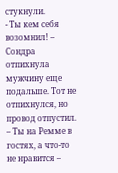стукнули.
- Ты кем себя возомнил! – Сондра отпихнула мужчину еще подальше. Тот не отпихнулся, но провод отпустил. – Ты на Ремме в гостях, а что-то не нравится –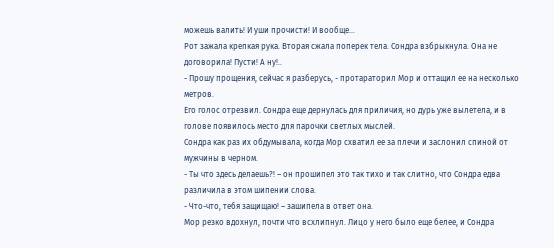можешь валить! И уши прочисти! И вообще...
Рот зажала крепкая рука. Вторая сжала поперек тела. Сондра взбрыкнула. Она не договорила! Пусти! А ну!..
- Прошу прощения, сейчас я разберусь, - протараторил Мор и оттащил ее на несколько метров.
Его голос отрезвил. Сондра еще дернулась для приличия, но дурь уже вылетела, и в голове появилось место для парочки светлых мыслей.
Сондра как раз их обдумывала, когда Мор схватил ее за плечи и заслонил спиной от мужчины в черном.
- Ты что здесь делаешь?! – он прошипел это так тихо и так слитно, что Сондра едва различила в этом шипении слова.
- Что-что, тебя защищаю! – зашипела в ответ она.
Мор резко вдохнул, почти что всхлипнул. Лицо у него было еще белее, и Сондра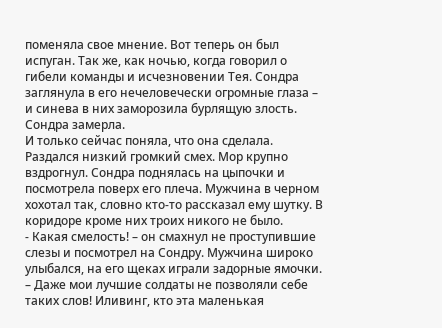поменяла свое мнение. Вот теперь он был испуган. Так же, как ночью, когда говорил о гибели команды и исчезновении Тея. Сондра заглянула в его нечеловечески огромные глаза – и синева в них заморозила бурлящую злость. Сондра замерла.
И только сейчас поняла, что она сделала.
Раздался низкий громкий смех. Мор крупно вздрогнул. Сондра поднялась на цыпочки и посмотрела поверх его плеча. Мужчина в черном хохотал так, словно кто-то рассказал ему шутку. В коридоре кроме них троих никого не было.
- Какая смелость! – он смахнул не проступившие слезы и посмотрел на Сондру. Мужчина широко улыбался, на его щеках играли задорные ямочки. – Даже мои лучшие солдаты не позволяли себе таких слов! Иливинг, кто эта маленькая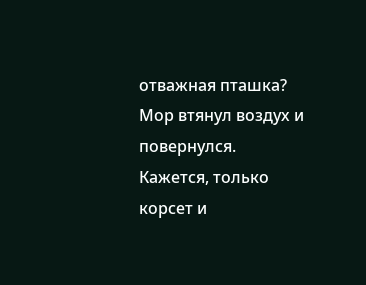отважная пташка?
Мор втянул воздух и повернулся. Кажется, только корсет и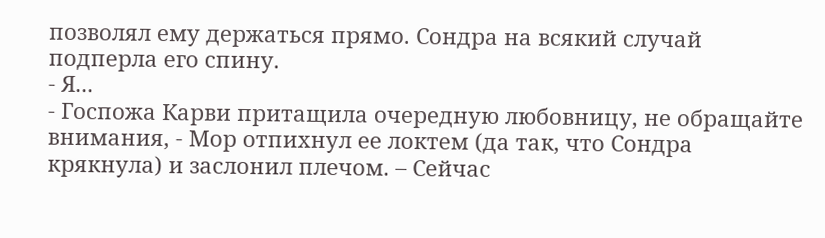позволял ему держаться прямо. Сондра на всякий случай подперла его спину.
- Я...
- Госпожа Карви притащила очередную любовницу, не обращайте внимания, - Мор отпихнул ее локтем (да так, что Сондра крякнула) и заслонил плечом. – Сейчас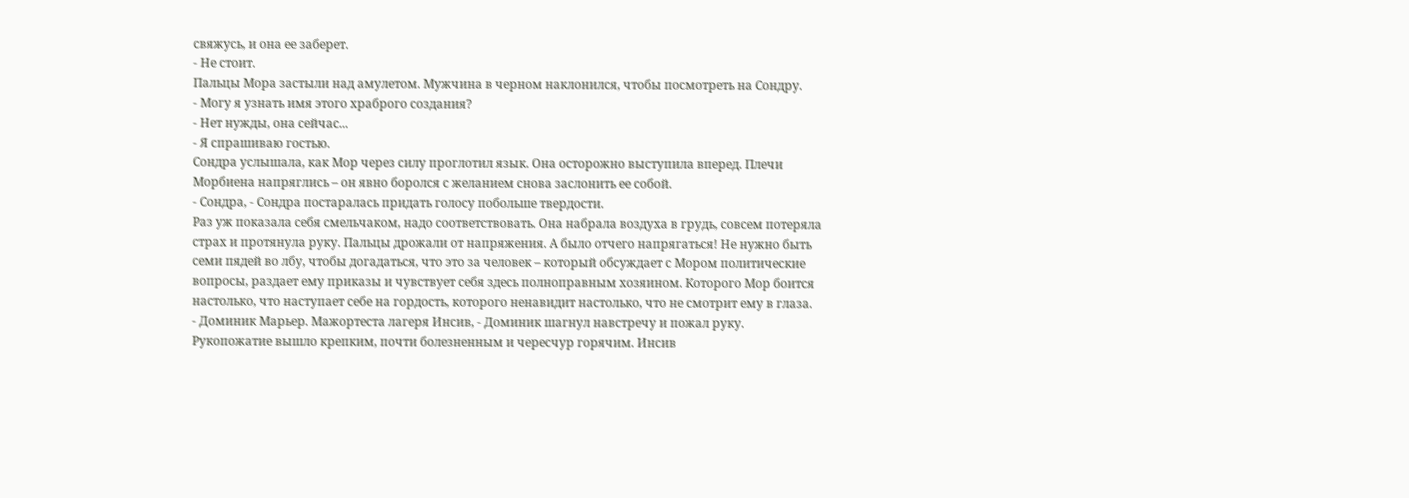свяжусь, и она ее заберет.
- Не стоит.
Пальцы Мора застыли над амулетом. Мужчина в черном наклонился, чтобы посмотреть на Сондру.
- Могу я узнать имя этого храброго создания?
- Нет нужды, она сейчас...
- Я спрашиваю гостью.
Сондра услышала, как Мор через силу проглотил язык. Она осторожно выступила вперед. Плечи Морбиена напряглись – он явно боролся с желанием снова заслонить ее собой.
- Сондра, - Сондра постаралась придать голосу побольше твердости.
Раз уж показала себя смельчаком, надо соответствовать. Она набрала воздуха в грудь, совсем потеряла страх и протянула руку. Пальцы дрожали от напряжения. А было отчего напрягаться! Не нужно быть семи пядей во лбу, чтобы догадаться, что это за человек – который обсуждает с Мором политические вопросы, раздает ему приказы и чувствует себя здесь полноправным хозяином. Которого Мор боится настолько, что наступает себе на гордость, которого ненавидит настолько, что не смотрит ему в глаза.
- Доминик Марьер. Мажортеста лагеря Инсив, - Доминик шагнул навстречу и пожал руку. Рукопожатие вышло крепким, почти болезненным и чересчур горячим. Инсив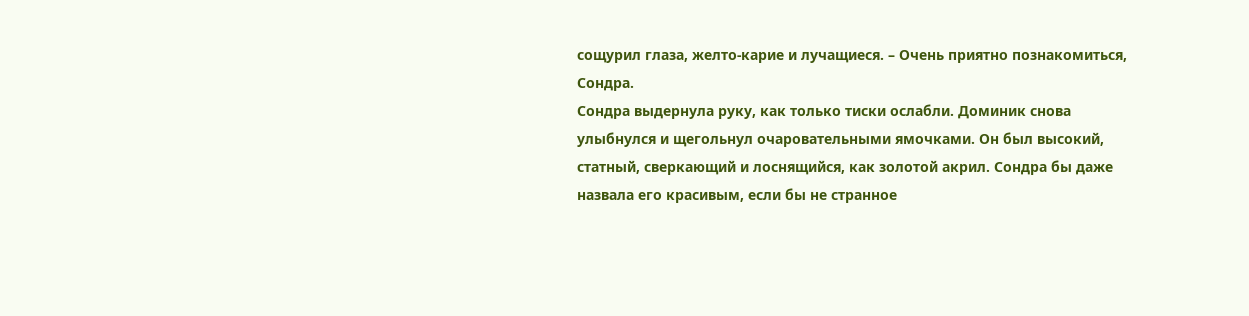сощурил глаза, желто-карие и лучащиеся. – Очень приятно познакомиться, Сондра.
Сондра выдернула руку, как только тиски ослабли. Доминик снова улыбнулся и щегольнул очаровательными ямочками. Он был высокий, статный, сверкающий и лоснящийся, как золотой акрил. Сондра бы даже назвала его красивым, если бы не странное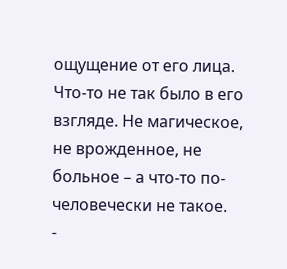ощущение от его лица. Что-то не так было в его взгляде. Не магическое, не врожденное, не больное – а что-то по-человечески не такое.
-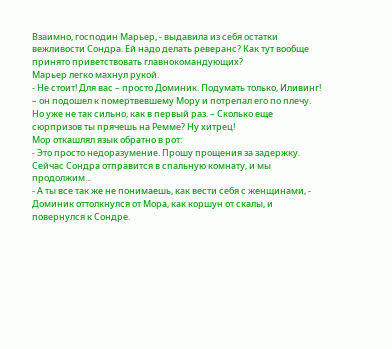Взаимно, господин Марьер, - выдавила из себя остатки вежливости Сондра. Ей надо делать реверанс? Как тут вообще принято приветствовать главнокомандующих?
Марьер легко махнул рукой.
- Не стоит! Для вас – просто Доминик. Подумать только, Иливинг! – он подошел к помертвевшему Мору и потрепал его по плечу. Но уже не так сильно, как в первый раз. – Сколько еще сюрпризов ты прячешь на Ремме? Ну хитрец!
Мор откашлял язык обратно в рот:
- Это просто недоразумение. Прошу прощения за задержку. Сейчас Сондра отправится в спальную комнату, и мы продолжим...
- А ты все так же не понимаешь, как вести себя с женщинами, - Доминик оттолкнулся от Мора, как коршун от скалы, и повернулся к Сондре.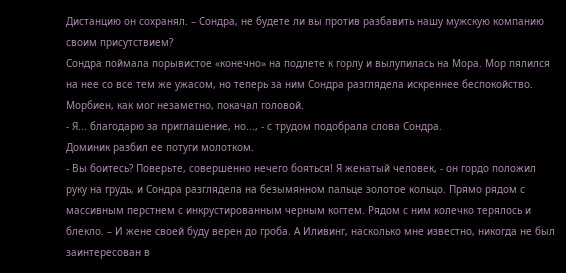Дистанцию он сохранял. – Сондра, не будете ли вы против разбавить нашу мужскую компанию своим присутствием?
Сондра поймала порывистое «конечно» на подлете к горлу и вылупилась на Мора. Мор пялился на нее со все тем же ужасом, но теперь за ним Сондра разглядела искреннее беспокойство. Морбиен, как мог незаметно, покачал головой.
- Я... благодарю за приглашение, но..., - с трудом подобрала слова Сондра.
Доминик разбил ее потуги молотком.
- Вы боитесь? Поверьте, совершенно нечего бояться! Я женатый человек, - он гордо положил руку на грудь, и Сондра разглядела на безымянном пальце золотое кольцо. Прямо рядом с массивным перстнем с инкрустированным черным когтем. Рядом с ним колечко терялось и блекло. – И жене своей буду верен до гроба. А Иливинг, насколько мне известно, никогда не был заинтересован в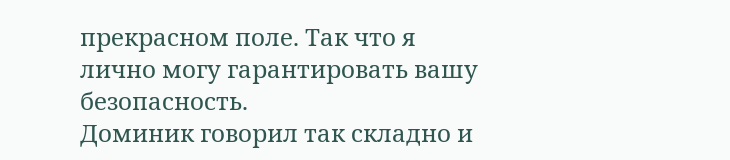прекрасном поле. Так что я лично могу гарантировать вашу безопасность.
Доминик говорил так складно и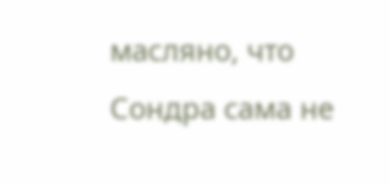масляно, что Сондра сама не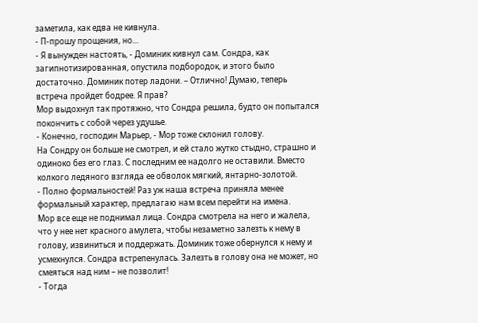заметила, как едва не кивнула.
- П-прошу прощения, но...
- Я вынужден настоять, - Доминик кивнул сам. Сондра, как загипнотизированная, опустила подбородок, и этого было достаточно. Доминик потер ладони. – Отлично! Думаю, теперь встреча пройдет бодрее. Я прав?
Мор выдохнул так протяжно, что Сондра решила, будто он попытался покончить с собой через удушье.
- Конечно, господин Марьер, - Мор тоже склонил голову.
На Сондру он больше не смотрел, и ей стало жутко стыдно, страшно и одиноко без его глаз. С последним ее надолго не оставили. Вместо колкого ледяного взгляда ее обволок мягкий, янтарно-золотой.
- Полно формальностей! Раз уж наша встреча приняла менее формальный характер, предлагаю нам всем перейти на имена.
Мор все еще не поднимал лица. Сондра смотрела на него и жалела, что у нее нет красного амулета, чтобы незаметно залезть к нему в голову, извиниться и поддержать. Доминик тоже обернулся к нему и усмехнулся. Сондра встрепенулась. Залезть в голову она не может, но смеяться над ним – не позволит!
- Тогда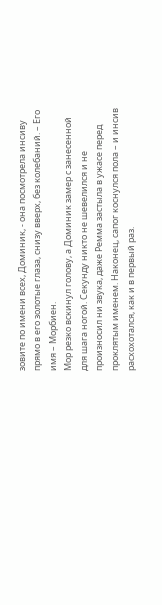зовите по имени всех, Доминик, - она посмотрела инсиву прямо в его золотые глаза, снизу вверх, без колебаний. – Его имя – Морбиен.
Мор резко вскинул голову, а Доминик замер с занесенной для шага ногой. Секунду никто не шевелился и не произносил ни звука, даже Ремма застыла в ужасе перед проклятым именем. Наконец, сапог коснулся пола – и инсив расхохотался, как и в первый раз.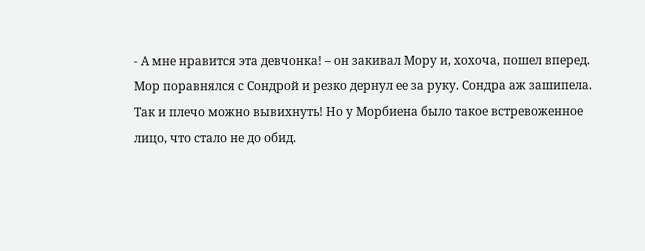- А мне нравится эта девчонка! – он закивал Мору и, хохоча, пошел вперед.
Мор поравнялся с Сондрой и резко дернул ее за руку. Сондра аж зашипела. Так и плечо можно вывихнуть! Но у Морбиена было такое встревоженное лицо, что стало не до обид.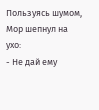Пользуясь шумом, Мор шепнул на ухо:
- Не дай ему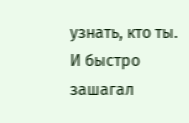узнать, кто ты.
И быстро зашагал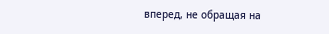вперед, не обращая на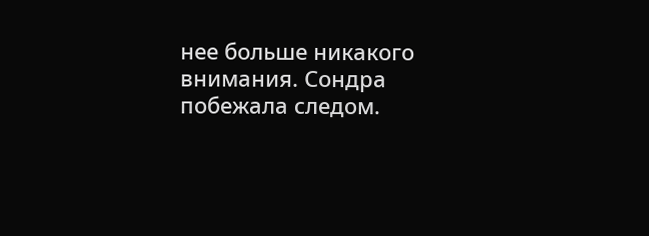нее больше никакого внимания. Сондра побежала следом.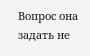Вопрос она задать не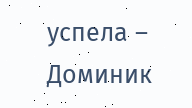успела – Доминик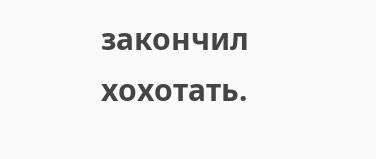закончил хохотать.